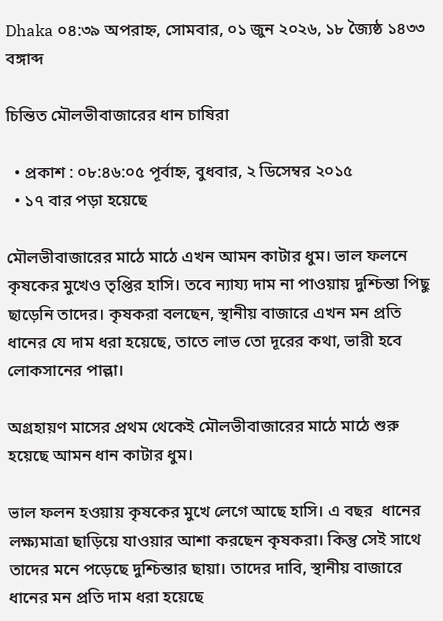Dhaka ০৪:৩৯ অপরাহ্ন, সোমবার, ০১ জুন ২০২৬, ১৮ জ্যৈষ্ঠ ১৪৩৩ বঙ্গাব্দ

চিন্তিত মৌলভীবাজারের ধান চাষিরা

  • প্রকাশ : ০৮:৪৬:০৫ পূর্বাহ্ন, বুধবার, ২ ডিসেম্বর ২০১৫
  • ১৭ বার পড়া হয়েছে

মৌলভীবাজারের মাঠে মাঠে এখন আমন কাটার ধুম। ভাল ফলনে কৃষকের মুখেও তৃপ্তির হাসি। তবে ন্যায্য দাম না পাওয়ায় দুশ্চিন্তা পিছু ছাড়েনি তাদের। কৃষকরা বলছেন, স্থানীয় বাজারে এখন মন প্রতি ধানের যে দাম ধরা হয়েছে, তাতে লাভ তো দূরের কথা, ভারী হবে লোকসানের পাল্লা।

অগ্রহায়ণ মাসের প্রথম থেকেই মৌলভীবাজারের মাঠে মাঠে শুরু হয়েছে আমন ধান কাটার ধুম।

ভাল ফলন হওয়ায় কৃষকের মুখে লেগে আছে হাসি। এ বছর  ধানের লক্ষ্যমাত্রা ছাড়িয়ে যাওয়ার আশা করছেন কৃষকরা। কিন্তু সেই সাথে তাদের মনে পড়েছে দুশ্চিন্তার ছায়া। তাদের দাবি, স্থানীয় বাজারে ধানের মন প্রতি দাম ধরা হয়েছে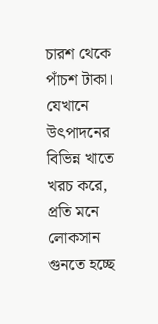চারশ থেকে পাঁচশ টাকা। যেখানে উৎপাদনের বিভিন্ন খাতে খরচ করে, প্রতি মনে লোকসান গুনতে হচ্ছে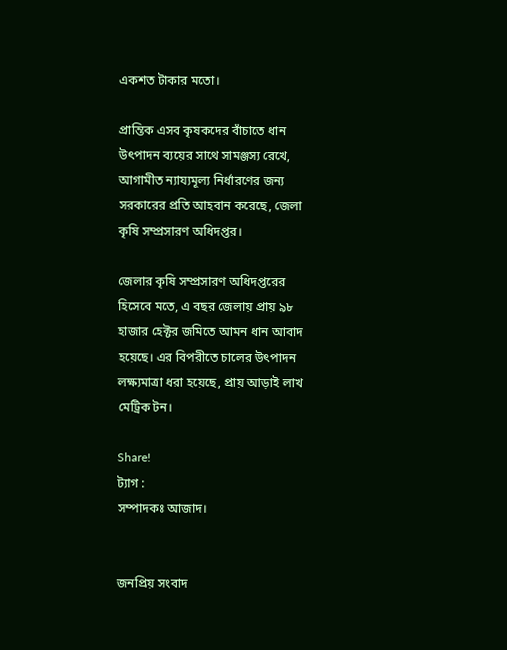একশত টাকার মতো।

প্রান্তিক এসব কৃষকদের বাঁচাতে ধান উৎপাদন ব্যয়ের সাথে সামঞ্জস্য রেখে, আগামীত ন্যায্যমূল্য নির্ধারণের জন্য সরকারের প্রতি আহবান করেছে, জেলা কৃষি সম্প্রসারণ অধিদপ্তর।

জেলার কৃষি সম্প্রসারণ অধিদপ্তরের হিসেবে মতে, এ বছর জেলায় প্রায় ৯৮ হাজার হেক্টর জমিতে আমন ধান আবাদ হয়েছে। এর বিপরীতে চালের উৎপাদন লক্ষ্যমাত্রা ধরা হয়েছে, প্রায় আড়াই লাখ মেট্রিক টন।

Share!
ট্যাগ :
সম্পাদকঃ আজাদ।


জনপ্রিয় সংবাদ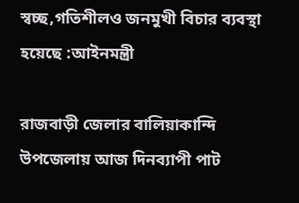স্বচ্ছ,গতিশীলও জনমুখী বিচার ব্যবস্থা হয়েছে :আইনমন্ত্রী

রাজবাড়ী জেলার বালিয়াকান্দি উপজেলায় আজ দিনব্যাপী পাট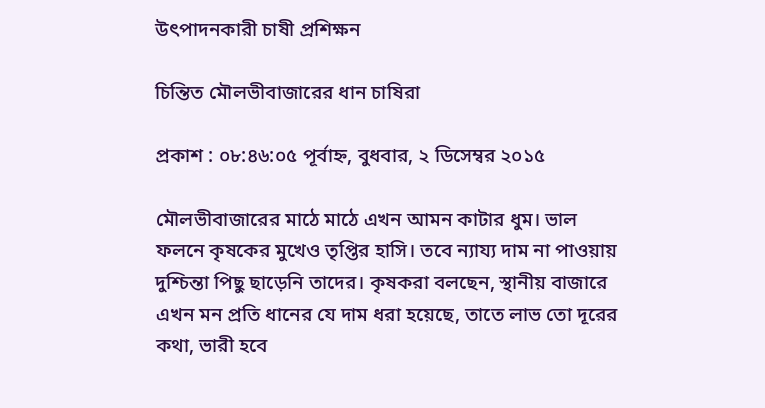উৎপাদনকারী চাষী প্রশিক্ষন

চিন্তিত মৌলভীবাজারের ধান চাষিরা

প্রকাশ : ০৮:৪৬:০৫ পূর্বাহ্ন, বুধবার, ২ ডিসেম্বর ২০১৫

মৌলভীবাজারের মাঠে মাঠে এখন আমন কাটার ধুম। ভাল ফলনে কৃষকের মুখেও তৃপ্তির হাসি। তবে ন্যায্য দাম না পাওয়ায় দুশ্চিন্তা পিছু ছাড়েনি তাদের। কৃষকরা বলছেন, স্থানীয় বাজারে এখন মন প্রতি ধানের যে দাম ধরা হয়েছে, তাতে লাভ তো দূরের কথা, ভারী হবে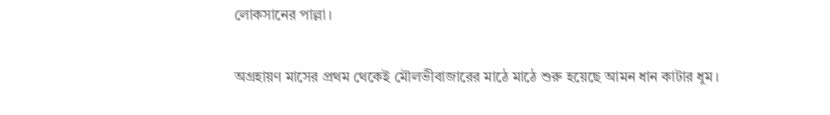লোকসানের পাল্লা।

অগ্রহায়ণ মাসের প্রথম থেকেই মৌলভীবাজারের মাঠে মাঠে শুরু হয়েছে আমন ধান কাটার ধুম।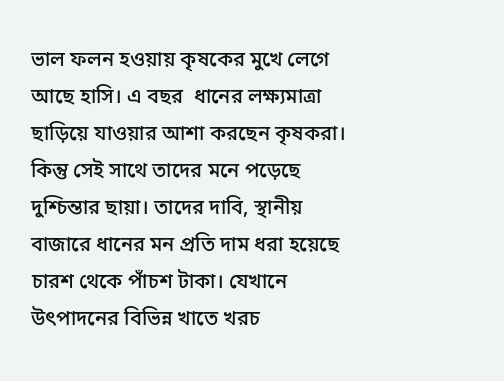ভাল ফলন হওয়ায় কৃষকের মুখে লেগে আছে হাসি। এ বছর  ধানের লক্ষ্যমাত্রা ছাড়িয়ে যাওয়ার আশা করছেন কৃষকরা। কিন্তু সেই সাথে তাদের মনে পড়েছে দুশ্চিন্তার ছায়া। তাদের দাবি, স্থানীয় বাজারে ধানের মন প্রতি দাম ধরা হয়েছে চারশ থেকে পাঁচশ টাকা। যেখানে উৎপাদনের বিভিন্ন খাতে খরচ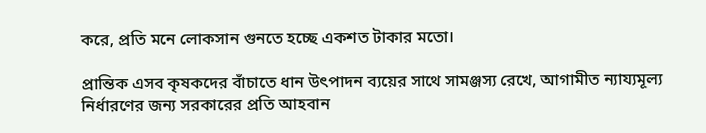করে, প্রতি মনে লোকসান গুনতে হচ্ছে একশত টাকার মতো।

প্রান্তিক এসব কৃষকদের বাঁচাতে ধান উৎপাদন ব্যয়ের সাথে সামঞ্জস্য রেখে, আগামীত ন্যায্যমূল্য নির্ধারণের জন্য সরকারের প্রতি আহবান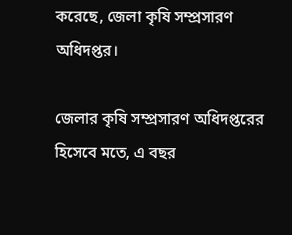করেছে, জেলা কৃষি সম্প্রসারণ অধিদপ্তর।

জেলার কৃষি সম্প্রসারণ অধিদপ্তরের হিসেবে মতে, এ বছর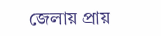জেলায় প্রায়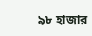৯৮ হাজার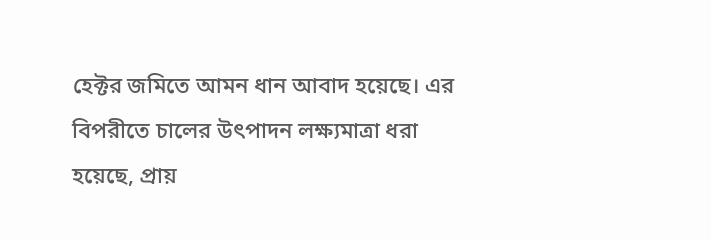হেক্টর জমিতে আমন ধান আবাদ হয়েছে। এর বিপরীতে চালের উৎপাদন লক্ষ্যমাত্রা ধরা হয়েছে, প্রায়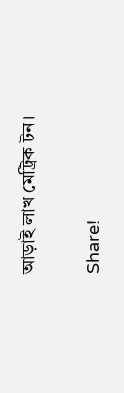আড়াই লাখ মেট্রিক টন।

Share!